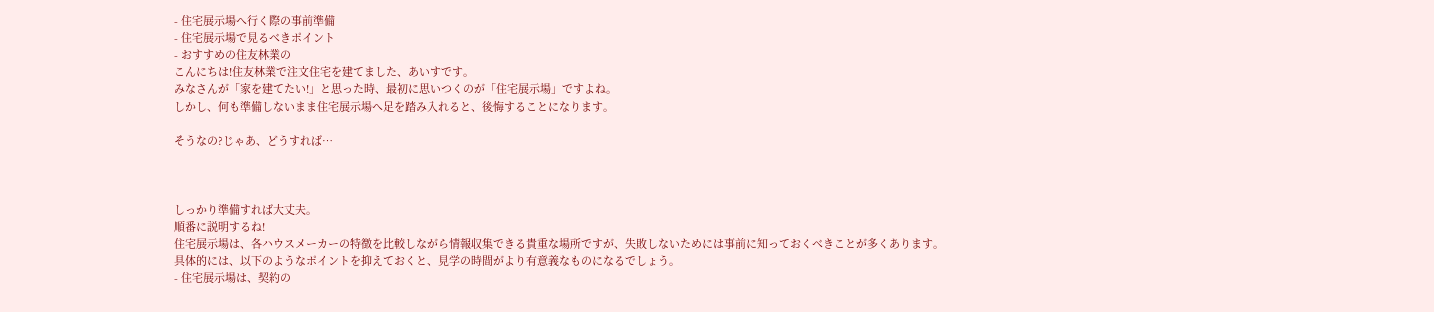- 住宅展示場へ行く際の事前準備
- 住宅展示場で見るべきポイント
- おすすめの住友林業の
こんにちは!住友林業で注文住宅を建てました、あいすです。
みなさんが「家を建てたい!」と思った時、最初に思いつくのが「住宅展示場」ですよね。
しかし、何も準備しないまま住宅展示場へ足を踏み入れると、後悔することになります。

そうなの?じゃあ、どうすれば⋯



しっかり準備すれば大丈夫。
順番に説明するね!
住宅展示場は、各ハウスメーカーの特徴を比較しながら情報収集できる貴重な場所ですが、失敗しないためには事前に知っておくべきことが多くあります。
具体的には、以下のようなポイントを抑えておくと、見学の時間がより有意義なものになるでしょう。
- 住宅展示場は、契約の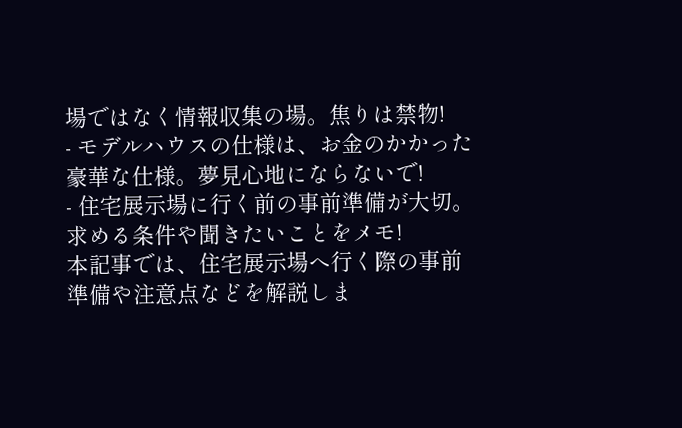場ではなく情報収集の場。焦りは禁物!
- モデルハウスの仕様は、お金のかかった豪華な仕様。夢見心地にならないで!
- 住宅展示場に行く前の事前準備が大切。求める条件や聞きたいことをメモ!
本記事では、住宅展示場へ行く際の事前準備や注意点などを解説しま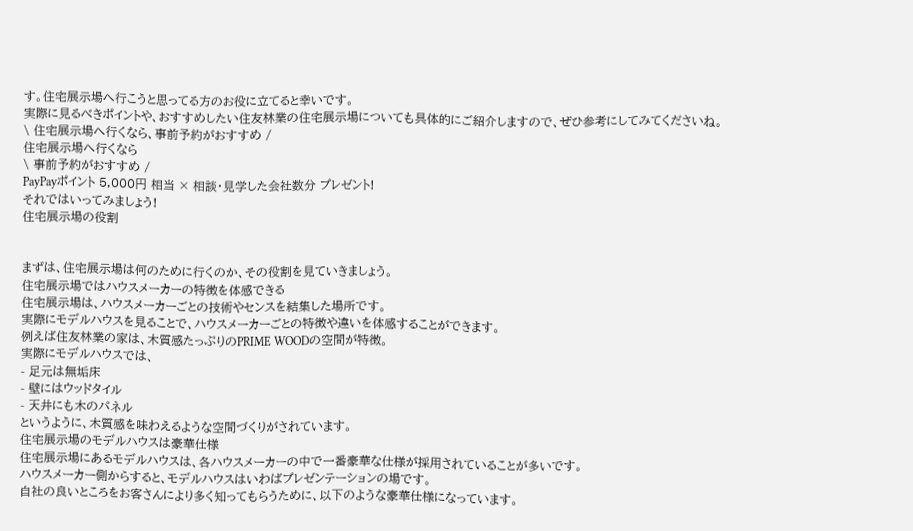す。住宅展示場へ行こうと思ってる方のお役に立てると幸いです。
実際に見るべきポイントや、おすすめしたい住友林業の住宅展示場についても具体的にご紹介しますので、ぜひ参考にしてみてくださいね。
\ 住宅展示場へ行くなら、事前予約がおすすめ /
住宅展示場へ行くなら
\ 事前予約がおすすめ /
PayPayポイント 5,000円 相当 × 相談・見学した会社数分 プレゼント!
それではいってみましょう!
住宅展示場の役割


まずは、住宅展示場は何のために行くのか、その役割を見ていきましょう。
住宅展示場ではハウスメーカーの特徴を体感できる
住宅展示場は、ハウスメーカーごとの技術やセンスを結集した場所です。
実際にモデルハウスを見ることで、ハウスメーカーごとの特徴や違いを体感することができます。
例えば住友林業の家は、木質感たっぷりのPRIME WOODの空間が特徴。
実際にモデルハウスでは、
- 足元は無垢床
- 壁にはウッドタイル
- 天井にも木のパネル
というように、木質感を味わえるような空間づくりがされています。
住宅展示場のモデルハウスは豪華仕様
住宅展示場にあるモデルハウスは、各ハウスメーカーの中で一番豪華な仕様が採用されていることが多いです。
ハウスメーカー側からすると、モデルハウスはいわばプレゼンテーションの場です。
自社の良いところをお客さんにより多く知ってもらうために、以下のような豪華仕様になっています。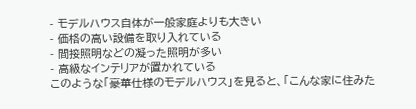- モデルハウス自体が一般家庭よりも大きい
- 価格の高い設備を取り入れている
- 間接照明などの凝った照明が多い
- 高級なインテリアが置かれている
このような「豪華仕様のモデルハウス」を見ると、「こんな家に住みた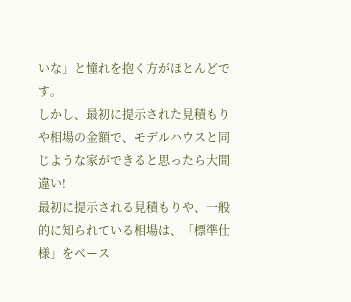いな」と憧れを抱く方がほとんどです。
しかし、最初に提示された見積もりや相場の金額で、モデルハウスと同じような家ができると思ったら大間違い!
最初に提示される見積もりや、一般的に知られている相場は、「標準仕様」をベース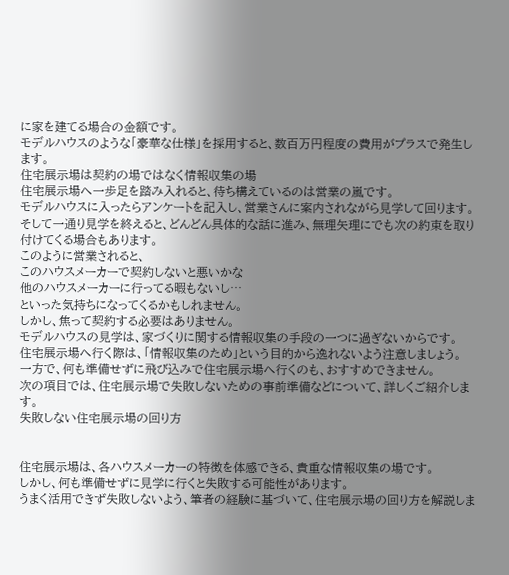に家を建てる場合の金額です。
モデルハウスのような「豪華な仕様」を採用すると、数百万円程度の費用がプラスで発生します。
住宅展示場は契約の場ではなく情報収集の場
住宅展示場へ一歩足を踏み入れると、待ち構えているのは営業の嵐です。
モデルハウスに入ったらアンケートを記入し、営業さんに案内されながら見学して回ります。そして一通り見学を終えると、どんどん具体的な話に進み、無理矢理にでも次の約束を取り付けてくる場合もあります。
このように営業されると、
このハウスメーカーで契約しないと悪いかな
他のハウスメーカーに行ってる暇もないし⋯
といった気持ちになってくるかもしれません。
しかし、焦って契約する必要はありません。
モデルハウスの見学は、家づくりに関する情報収集の手段の一つに過ぎないからです。
住宅展示場へ行く際は、「情報収集のため」という目的から逸れないよう注意しましょう。
一方で、何も準備せずに飛び込みで住宅展示場へ行くのも、おすすめできません。
次の項目では、住宅展示場で失敗しないための事前準備などについて、詳しくご紹介します。
失敗しない住宅展示場の回り方


住宅展示場は、各ハウスメーカーの特徴を体感できる、貴重な情報収集の場です。
しかし、何も準備せずに見学に行くと失敗する可能性があります。
うまく活用できず失敗しないよう、筆者の経験に基づいて、住宅展示場の回り方を解説しま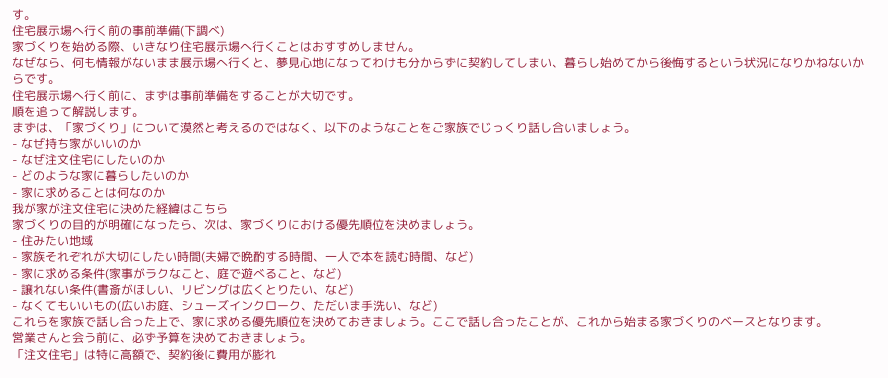す。
住宅展示場へ行く前の事前準備(下調べ)
家づくりを始める際、いきなり住宅展示場へ行くことはおすすめしません。
なぜなら、何も情報がないまま展示場へ行くと、夢見心地になってわけも分からずに契約してしまい、暮らし始めてから後悔するという状況になりかねないからです。
住宅展示場へ行く前に、まずは事前準備をすることが大切です。
順を追って解説します。
まずは、「家づくり」について漠然と考えるのではなく、以下のようなことをご家族でじっくり話し合いましょう。
- なぜ持ち家がいいのか
- なぜ注文住宅にしたいのか
- どのような家に暮らしたいのか
- 家に求めることは何なのか
我が家が注文住宅に決めた経緯はこちら
家づくりの目的が明確になったら、次は、家づくりにおける優先順位を決めましょう。
- 住みたい地域
- 家族それぞれが大切にしたい時間(夫婦で晩酌する時間、一人で本を読む時間、など)
- 家に求める条件(家事がラクなこと、庭で遊べること、など)
- 譲れない条件(書斎がほしい、リビングは広くとりたい、など)
- なくてもいいもの(広いお庭、シューズインクローク、ただいま手洗い、など)
これらを家族で話し合った上で、家に求める優先順位を決めておきましょう。ここで話し合ったことが、これから始まる家づくりのベースとなります。
営業さんと会う前に、必ず予算を決めておきましょう。
「注文住宅」は特に高額で、契約後に費用が膨れ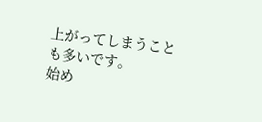上がってしまうことも多いです。
始め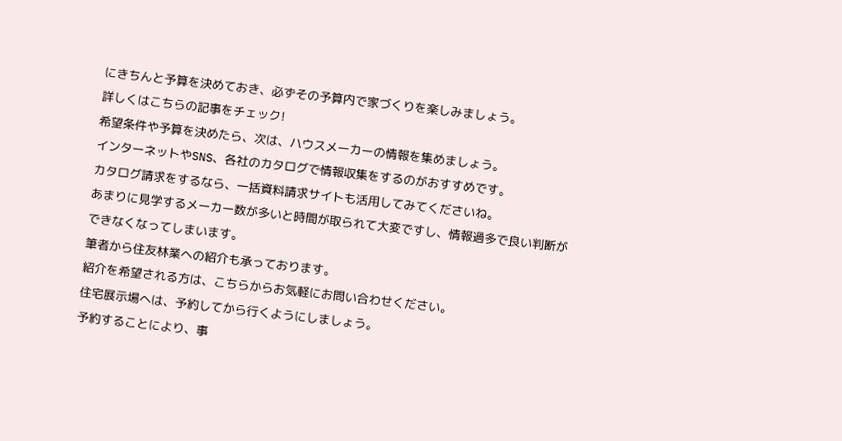にきちんと予算を決めておき、必ずその予算内で家づくりを楽しみましょう。
詳しくはこちらの記事をチェック!
希望条件や予算を決めたら、次は、ハウスメーカーの情報を集めましょう。
インターネットやSNS、各社のカタログで情報収集をするのがおすすめです。
カタログ請求をするなら、一括資料請求サイトも活用してみてくださいね。
あまりに見学するメーカー数が多いと時間が取られて大変ですし、情報過多で良い判断ができなくなってしまいます。
筆者から住友林業への紹介も承っております。
紹介を希望される方は、こちらからお気軽にお問い合わせください。
住宅展示場へは、予約してから行くようにしましょう。
予約することにより、事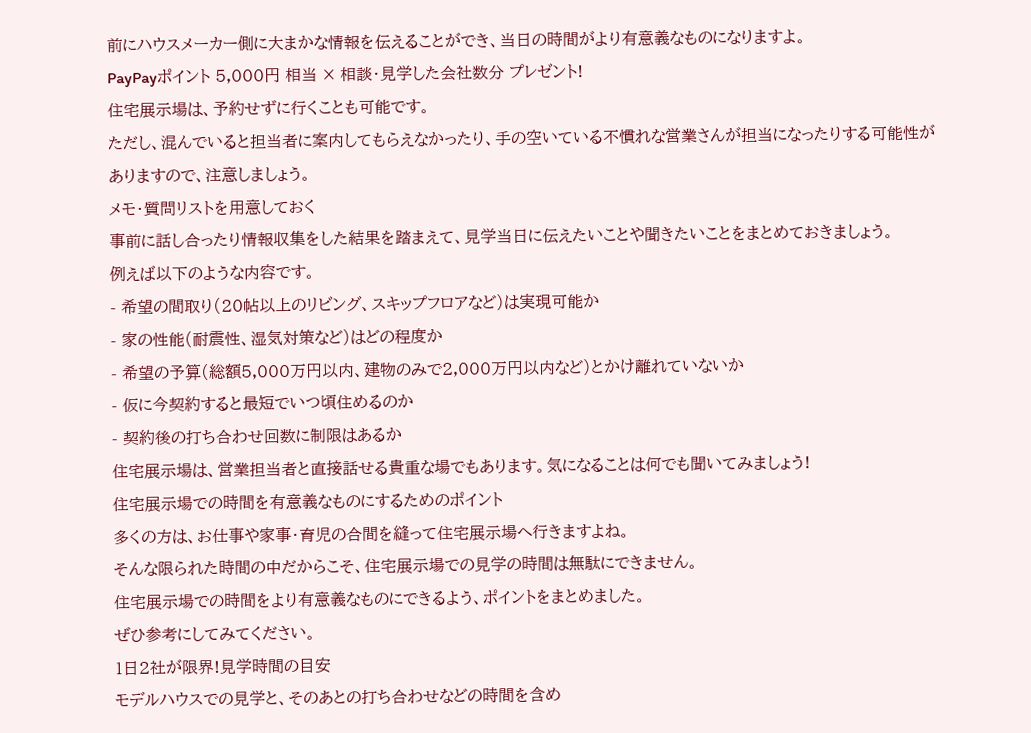前にハウスメーカー側に大まかな情報を伝えることができ、当日の時間がより有意義なものになりますよ。
PayPayポイント 5,000円 相当 × 相談・見学した会社数分 プレゼント!
住宅展示場は、予約せずに行くことも可能です。
ただし、混んでいると担当者に案内してもらえなかったり、手の空いている不慣れな営業さんが担当になったりする可能性がありますので、注意しましょう。
メモ・質問リストを用意しておく
事前に話し合ったり情報収集をした結果を踏まえて、見学当日に伝えたいことや聞きたいことをまとめておきましょう。
例えば以下のような内容です。
- 希望の間取り(20帖以上のリビング、スキップフロアなど)は実現可能か
- 家の性能(耐震性、湿気対策など)はどの程度か
- 希望の予算(総額5,000万円以内、建物のみで2,000万円以内など)とかけ離れていないか
- 仮に今契約すると最短でいつ頃住めるのか
- 契約後の打ち合わせ回数に制限はあるか
住宅展示場は、営業担当者と直接話せる貴重な場でもあります。気になることは何でも聞いてみましょう!
住宅展示場での時間を有意義なものにするためのポイント
多くの方は、お仕事や家事・育児の合間を縫って住宅展示場へ行きますよね。
そんな限られた時間の中だからこそ、住宅展示場での見学の時間は無駄にできません。
住宅展示場での時間をより有意義なものにできるよう、ポイントをまとめました。
ぜひ参考にしてみてください。
1日2社が限界!見学時間の目安
モデルハウスでの見学と、そのあとの打ち合わせなどの時間を含め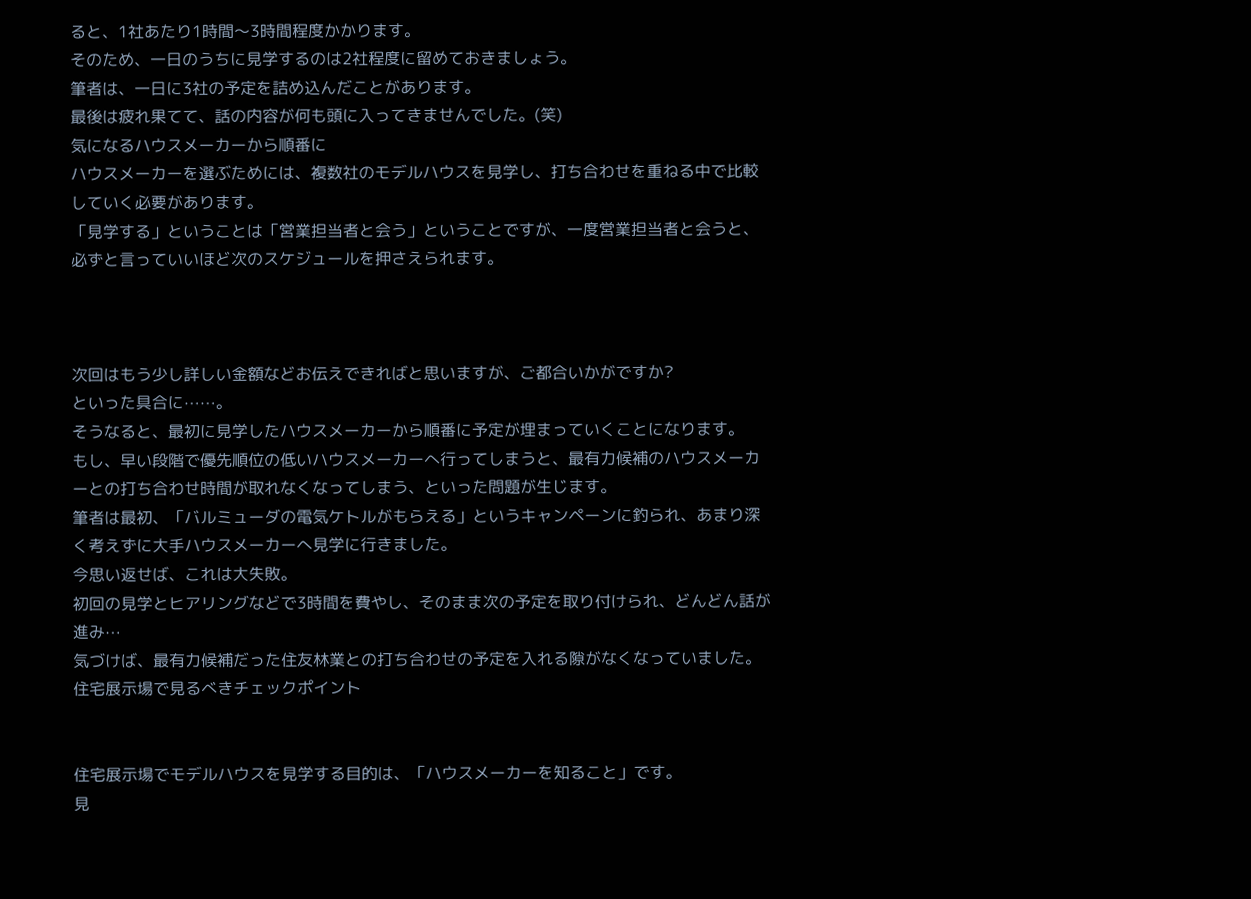ると、1社あたり1時間〜3時間程度かかります。
そのため、一日のうちに見学するのは2社程度に留めておきましょう。
筆者は、一日に3社の予定を詰め込んだことがあります。
最後は疲れ果てて、話の内容が何も頭に入ってきませんでした。(笑)
気になるハウスメーカーから順番に
ハウスメーカーを選ぶためには、複数社のモデルハウスを見学し、打ち合わせを重ねる中で比較していく必要があります。
「見学する」ということは「営業担当者と会う」ということですが、一度営業担当者と会うと、必ずと言っていいほど次のスケジュールを押さえられます。



次回はもう少し詳しい金額などお伝えできればと思いますが、ご都合いかがですか?
といった具合に⋯⋯。
そうなると、最初に見学したハウスメーカーから順番に予定が埋まっていくことになります。
もし、早い段階で優先順位の低いハウスメーカーへ行ってしまうと、最有力候補のハウスメーカーとの打ち合わせ時間が取れなくなってしまう、といった問題が生じます。
筆者は最初、「バルミューダの電気ケトルがもらえる」というキャンペーンに釣られ、あまり深く考えずに大手ハウスメーカーへ見学に行きました。
今思い返せば、これは大失敗。
初回の見学とヒアリングなどで3時間を費やし、そのまま次の予定を取り付けられ、どんどん話が進み⋯
気づけば、最有力候補だった住友林業との打ち合わせの予定を入れる隙がなくなっていました。
住宅展示場で見るべきチェックポイント


住宅展示場でモデルハウスを見学する目的は、「ハウスメーカーを知ること」です。
見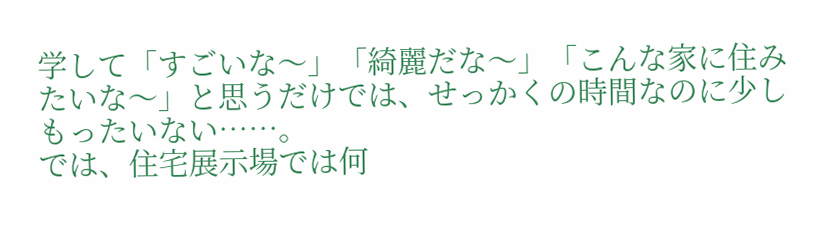学して「すごいな〜」「綺麗だな〜」「こんな家に住みたいな〜」と思うだけでは、せっかくの時間なのに少しもったいない⋯⋯。
では、住宅展示場では何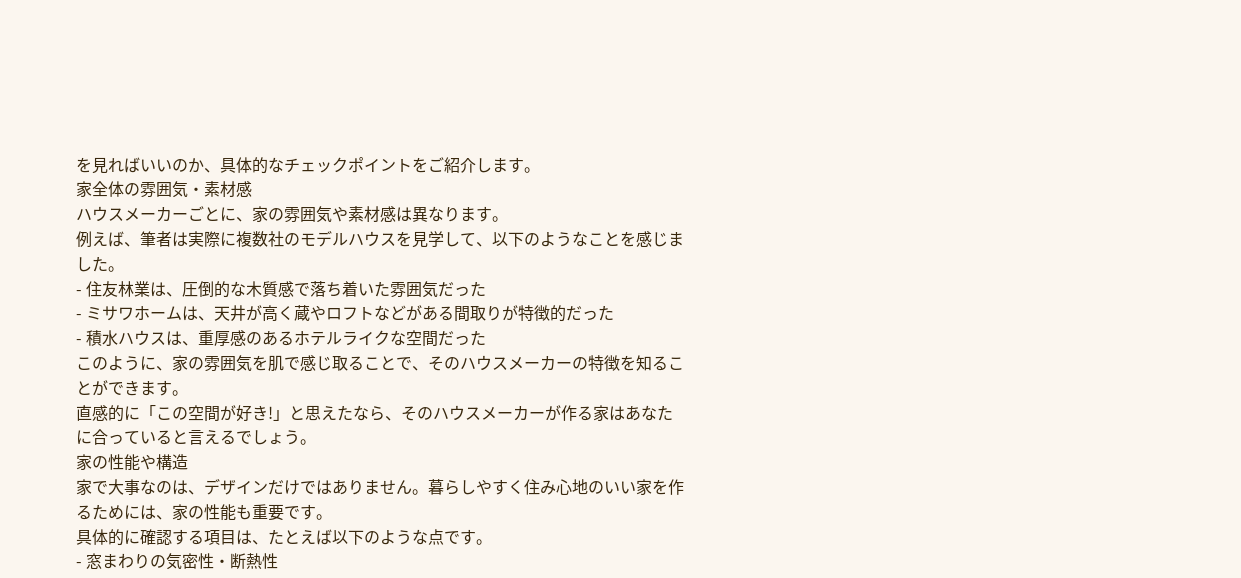を見ればいいのか、具体的なチェックポイントをご紹介します。
家全体の雰囲気・素材感
ハウスメーカーごとに、家の雰囲気や素材感は異なります。
例えば、筆者は実際に複数社のモデルハウスを見学して、以下のようなことを感じました。
- 住友林業は、圧倒的な木質感で落ち着いた雰囲気だった
- ミサワホームは、天井が高く蔵やロフトなどがある間取りが特徴的だった
- 積水ハウスは、重厚感のあるホテルライクな空間だった
このように、家の雰囲気を肌で感じ取ることで、そのハウスメーカーの特徴を知ることができます。
直感的に「この空間が好き!」と思えたなら、そのハウスメーカーが作る家はあなたに合っていると言えるでしょう。
家の性能や構造
家で大事なのは、デザインだけではありません。暮らしやすく住み心地のいい家を作るためには、家の性能も重要です。
具体的に確認する項目は、たとえば以下のような点です。
- 窓まわりの気密性・断熱性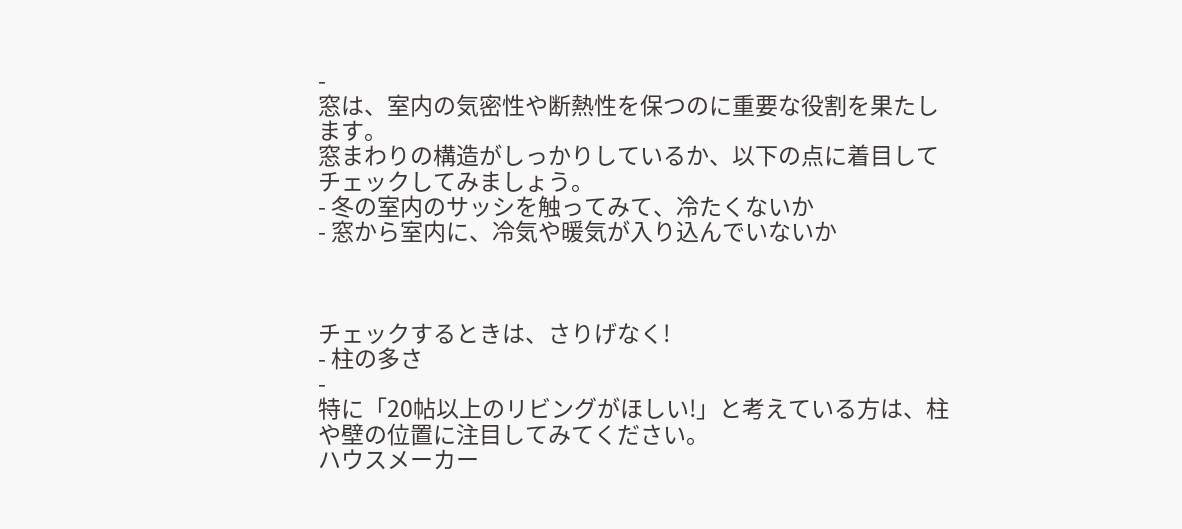-
窓は、室内の気密性や断熱性を保つのに重要な役割を果たします。
窓まわりの構造がしっかりしているか、以下の点に着目してチェックしてみましょう。
- 冬の室内のサッシを触ってみて、冷たくないか
- 窓から室内に、冷気や暖気が入り込んでいないか



チェックするときは、さりげなく!
- 柱の多さ
-
特に「20帖以上のリビングがほしい!」と考えている方は、柱や壁の位置に注目してみてください。
ハウスメーカー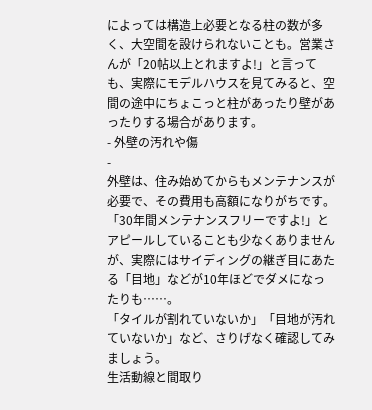によっては構造上必要となる柱の数が多く、大空間を設けられないことも。営業さんが「20帖以上とれますよ!」と言っても、実際にモデルハウスを見てみると、空間の途中にちょこっと柱があったり壁があったりする場合があります。
- 外壁の汚れや傷
-
外壁は、住み始めてからもメンテナンスが必要で、その費用も高額になりがちです。
「30年間メンテナンスフリーですよ!」とアピールしていることも少なくありませんが、実際にはサイディングの継ぎ目にあたる「目地」などが10年ほどでダメになったりも⋯⋯。
「タイルが割れていないか」「目地が汚れていないか」など、さりげなく確認してみましょう。
生活動線と間取り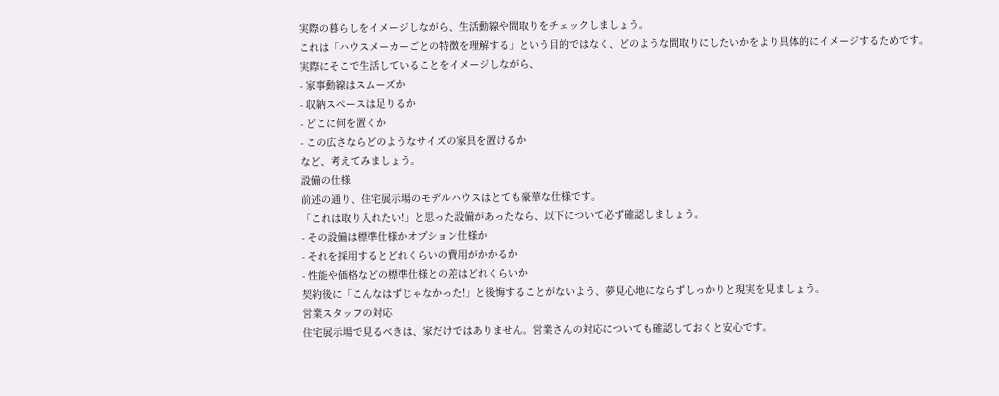実際の暮らしをイメージしながら、生活動線や間取りをチェックしましょう。
これは「ハウスメーカーごとの特徴を理解する」という目的ではなく、どのような間取りにしたいかをより具体的にイメージするためです。
実際にそこで生活していることをイメージしながら、
- 家事動線はスムーズか
- 収納スペースは足りるか
- どこに何を置くか
- この広さならどのようなサイズの家具を置けるか
など、考えてみましょう。
設備の仕様
前述の通り、住宅展示場のモデルハウスはとても豪華な仕様です。
「これは取り入れたい!」と思った設備があったなら、以下について必ず確認しましょう。
- その設備は標準仕様かオプション仕様か
- それを採用するとどれくらいの費用がかかるか
- 性能や価格などの標準仕様との差はどれくらいか
契約後に「こんなはずじゃなかった!」と後悔することがないよう、夢見心地にならずしっかりと現実を見ましょう。
営業スタッフの対応
住宅展示場で見るべきは、家だけではありません。営業さんの対応についても確認しておくと安心です。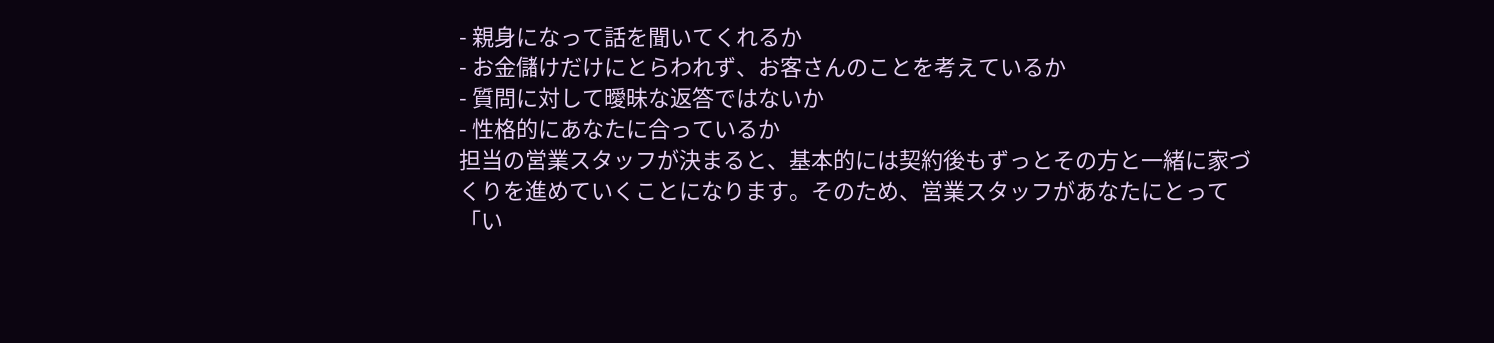- 親身になって話を聞いてくれるか
- お金儲けだけにとらわれず、お客さんのことを考えているか
- 質問に対して曖昧な返答ではないか
- 性格的にあなたに合っているか
担当の営業スタッフが決まると、基本的には契約後もずっとその方と一緒に家づくりを進めていくことになります。そのため、営業スタッフがあなたにとって「い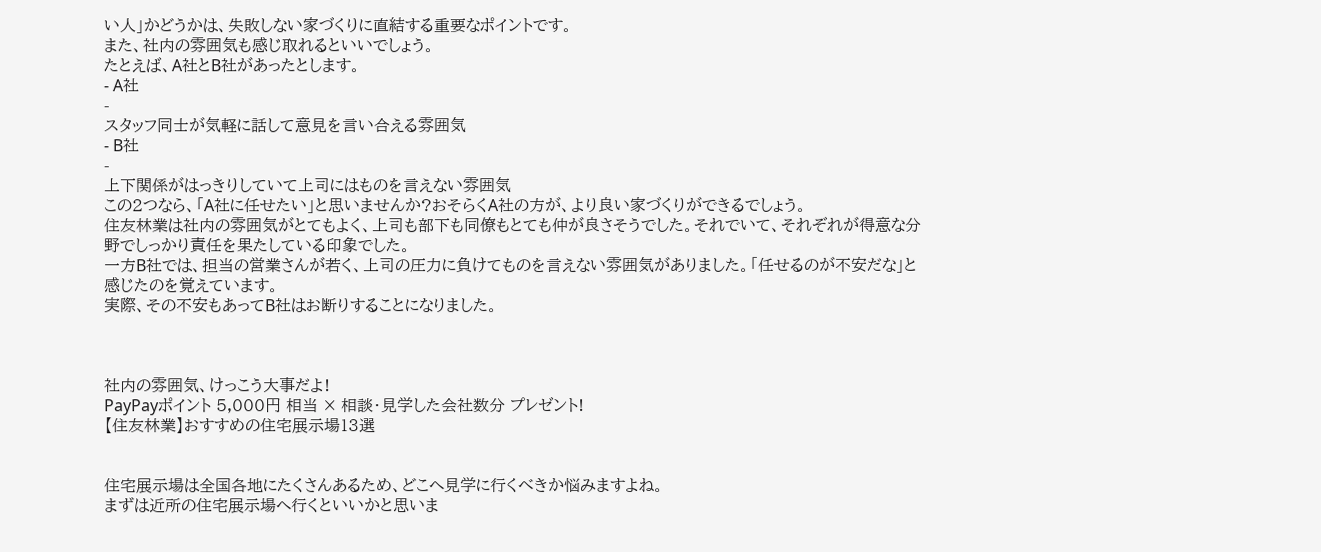い人」かどうかは、失敗しない家づくりに直結する重要なポイントです。
また、社内の雰囲気も感じ取れるといいでしょう。
たとえば、A社とB社があったとします。
- A社
-
スタッフ同士が気軽に話して意見を言い合える雰囲気
- B社
-
上下関係がはっきりしていて上司にはものを言えない雰囲気
この2つなら、「A社に任せたい」と思いませんか?おそらくA社の方が、より良い家づくりができるでしょう。
住友林業は社内の雰囲気がとてもよく、上司も部下も同僚もとても仲が良さそうでした。それでいて、それぞれが得意な分野でしっかり責任を果たしている印象でした。
一方B社では、担当の営業さんが若く、上司の圧力に負けてものを言えない雰囲気がありました。「任せるのが不安だな」と感じたのを覚えています。
実際、その不安もあってB社はお断りすることになりました。



社内の雰囲気、けっこう大事だよ!
PayPayポイント 5,000円 相当 × 相談・見学した会社数分 プレゼント!
【住友林業】おすすめの住宅展示場13選


住宅展示場は全国各地にたくさんあるため、どこへ見学に行くべきか悩みますよね。
まずは近所の住宅展示場へ行くといいかと思いま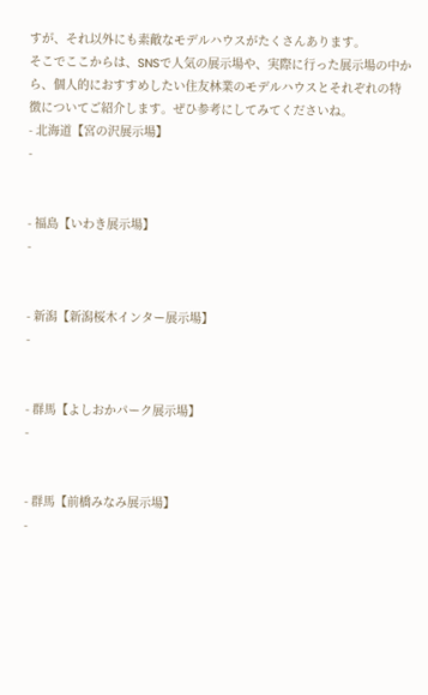すが、それ以外にも素敵なモデルハウスがたくさんあります。
そこでここからは、SNSで人気の展示場や、実際に行った展示場の中から、個人的におすすめしたい住友林業のモデルハウスとそれぞれの特徴についてご紹介します。ぜひ参考にしてみてくださいね。
- 北海道【宮の沢展示場】
-


- 福島【いわき展示場】
-


- 新潟【新潟桜木インター展示場】
-


- 群馬【よしおかパーク展示場】
-


- 群馬【前橋みなみ展示場】
-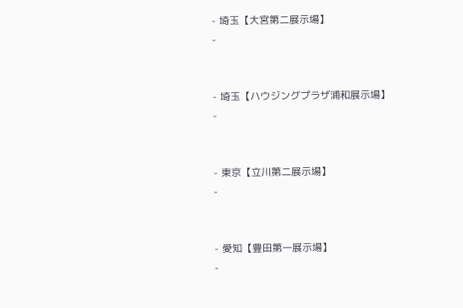- 埼玉【大宮第二展示場】
-


- 埼玉【ハウジングプラザ浦和展示場】
-


- 東京【立川第二展示場】
-


- 愛知【豊田第一展示場】
-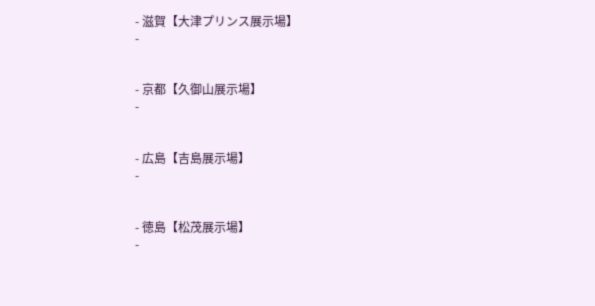- 滋賀【大津プリンス展示場】
-


- 京都【久御山展示場】
-


- 広島【吉島展示場】
-


- 徳島【松茂展示場】
-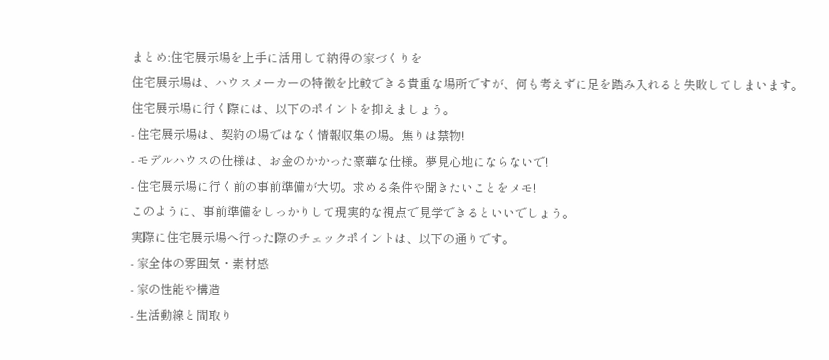まとめ:住宅展示場を上手に活用して納得の家づくりを
住宅展示場は、ハウスメーカーの特徴を比較できる貴重な場所ですが、何も考えずに足を踏み入れると失敗してしまいます。
住宅展示場に行く際には、以下のポイントを抑えましょう。
- 住宅展示場は、契約の場ではなく情報収集の場。焦りは禁物!
- モデルハウスの仕様は、お金のかかった豪華な仕様。夢見心地にならないで!
- 住宅展示場に行く前の事前準備が大切。求める条件や聞きたいことをメモ!
このように、事前準備をしっかりして現実的な視点で見学できるといいでしょう。
実際に住宅展示場へ行った際のチェックポイントは、以下の通りです。
- 家全体の雰囲気・素材感
- 家の性能や構造
- 生活動線と間取り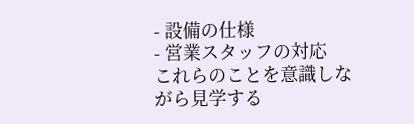- 設備の仕様
- 営業スタッフの対応
これらのことを意識しながら見学する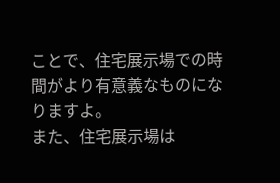ことで、住宅展示場での時間がより有意義なものになりますよ。
また、住宅展示場は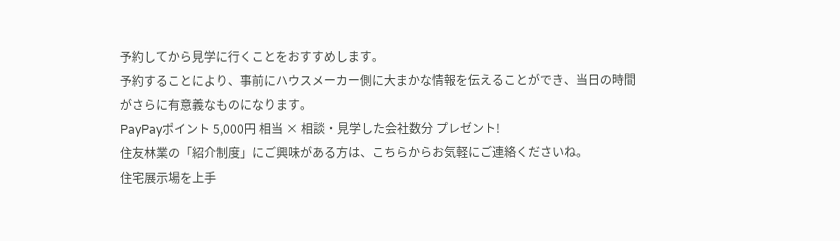予約してから見学に行くことをおすすめします。
予約することにより、事前にハウスメーカー側に大まかな情報を伝えることができ、当日の時間がさらに有意義なものになります。
PayPayポイント 5,000円 相当 × 相談・見学した会社数分 プレゼント!
住友林業の「紹介制度」にご興味がある方は、こちらからお気軽にご連絡くださいね。
住宅展示場を上手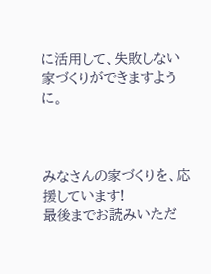に活用して、失敗しない家づくりができますように。



みなさんの家づくりを、応援しています!
最後までお読みいただ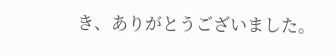き、ありがとうございました。